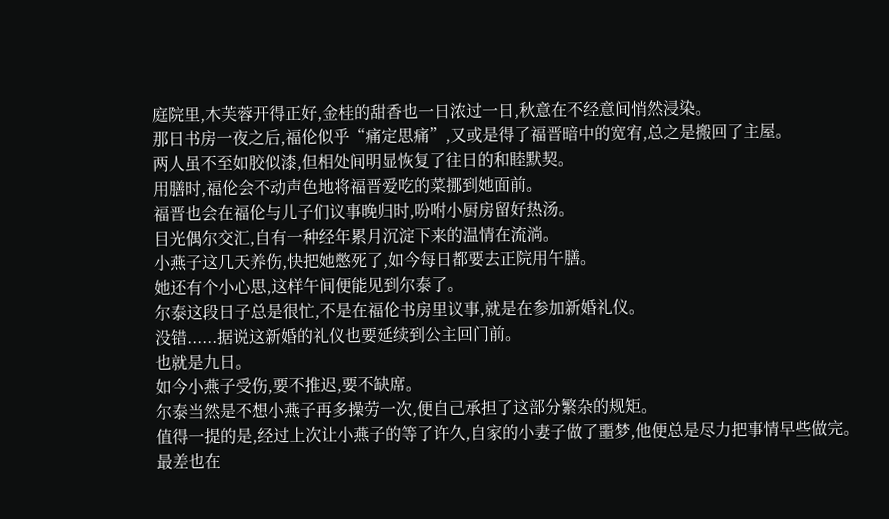庭院里,木芙蓉开得正好,金桂的甜香也一日浓过一日,秋意在不经意间悄然浸染。
那日书房一夜之后,福伦似乎“痛定思痛”,又或是得了福晋暗中的宽宥,总之是搬回了主屋。
两人虽不至如胶似漆,但相处间明显恢复了往日的和睦默契。
用膳时,福伦会不动声色地将福晋爱吃的菜挪到她面前。
福晋也会在福伦与儿子们议事晚归时,吩咐小厨房留好热汤。
目光偶尔交汇,自有一种经年累月沉淀下来的温情在流淌。
小燕子这几天养伤,快把她憋死了,如今每日都要去正院用午膳。
她还有个小心思,这样午间便能见到尔泰了。
尔泰这段日子总是很忙,不是在福伦书房里议事,就是在参加新婚礼仪。
没错......据说这新婚的礼仪也要延续到公主回门前。
也就是九日。
如今小燕子受伤,要不推迟,要不缺席。
尔泰当然是不想小燕子再多操劳一次,便自己承担了这部分繁杂的规矩。
值得一提的是,经过上次让小燕子的等了许久,自家的小妻子做了噩梦,他便总是尽力把事情早些做完。
最差也在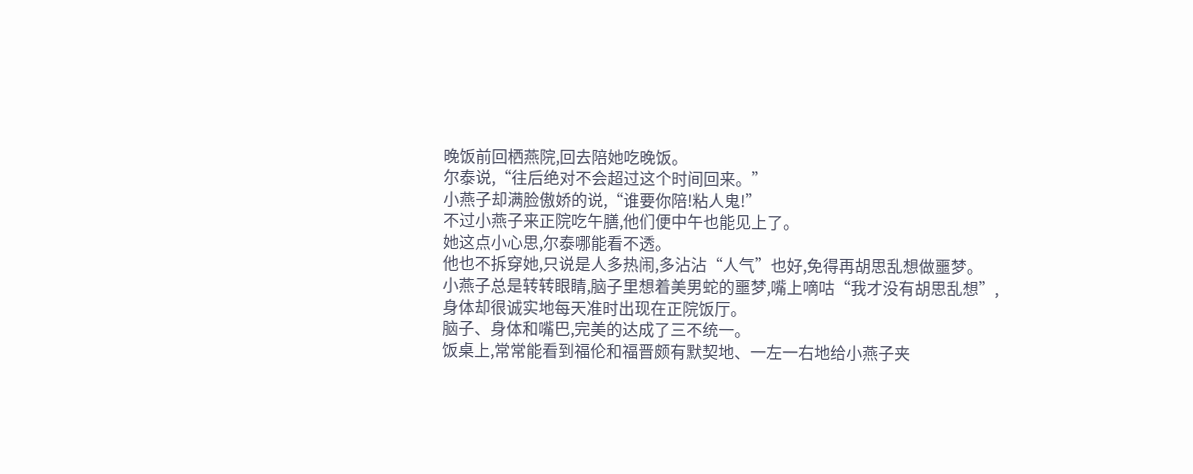晚饭前回栖燕院,回去陪她吃晚饭。
尔泰说,“往后绝对不会超过这个时间回来。”
小燕子却满脸傲娇的说,“谁要你陪!粘人鬼!”
不过小燕子来正院吃午膳,他们便中午也能见上了。
她这点小心思,尔泰哪能看不透。
他也不拆穿她,只说是人多热闹,多沾沾“人气”也好,免得再胡思乱想做噩梦。
小燕子总是转转眼睛,脑子里想着美男蛇的噩梦,嘴上嘀咕“我才没有胡思乱想”,身体却很诚实地每天准时出现在正院饭厅。
脑子、身体和嘴巴,完美的达成了三不统一。
饭桌上,常常能看到福伦和福晋颇有默契地、一左一右地给小燕子夹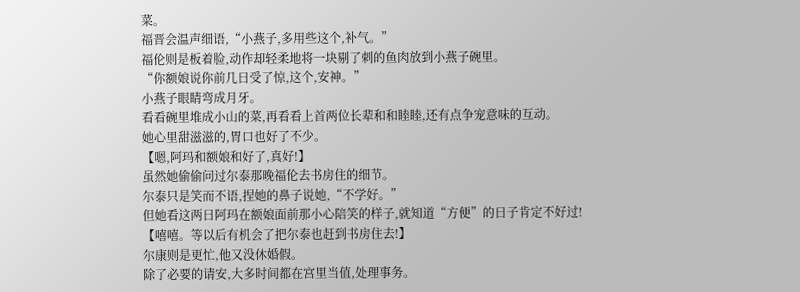菜。
福晋会温声细语,“小燕子,多用些这个,补气。”
福伦则是板着脸,动作却轻柔地将一块剔了刺的鱼肉放到小燕子碗里。
“你额娘说你前几日受了惊,这个,安神。”
小燕子眼睛弯成月牙。
看看碗里堆成小山的菜,再看看上首两位长辈和和睦睦,还有点争宠意味的互动。
她心里甜滋滋的,胃口也好了不少。
【嗯,阿玛和额娘和好了,真好!】
虽然她偷偷问过尔泰那晚福伦去书房住的细节。
尔泰只是笑而不语,捏她的鼻子说她,“不学好。”
但她看这两日阿玛在额娘面前那小心陪笑的样子,就知道“方便”的日子肯定不好过!
【嘻嘻。等以后有机会了把尔泰也赶到书房住去!】
尔康则是更忙,他又没休婚假。
除了必要的请安,大多时间都在宫里当值,处理事务。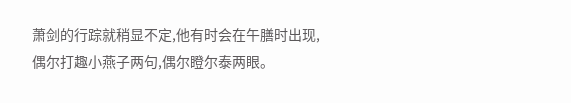萧剑的行踪就稍显不定,他有时会在午膳时出现,偶尔打趣小燕子两句,偶尔瞪尔泰两眼。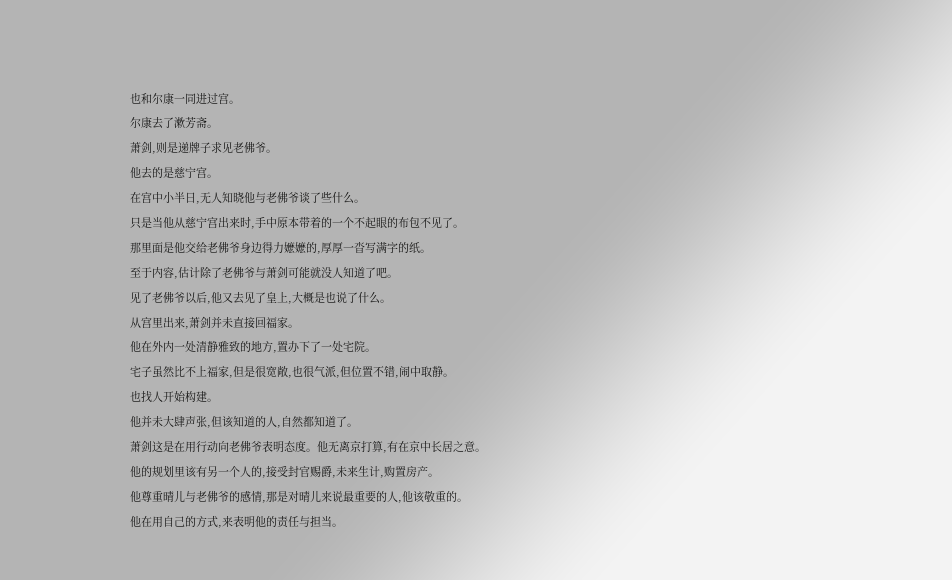也和尔康一同进过宫。
尔康去了漱芳斋。
萧剑,则是递牌子求见老佛爷。
他去的是慈宁宫。
在宫中小半日,无人知晓他与老佛爷谈了些什么。
只是当他从慈宁宫出来时,手中原本带着的一个不起眼的布包不见了。
那里面是他交给老佛爷身边得力嬷嬷的,厚厚一沓写满字的纸。
至于内容,估计除了老佛爷与萧剑可能就没人知道了吧。
见了老佛爷以后,他又去见了皇上,大概是也说了什么。
从宫里出来,萧剑并未直接回福家。
他在外内一处清静雅致的地方,置办下了一处宅院。
宅子虽然比不上福家,但是很宽敞,也很气派,但位置不错,闹中取静。
也找人开始构建。
他并未大肆声张,但该知道的人,自然都知道了。
萧剑这是在用行动向老佛爷表明态度。他无离京打算,有在京中长居之意。
他的规划里该有另一个人的,接受封官赐爵,未来生计,购置房产。
他尊重晴儿与老佛爷的感情,那是对晴儿来说最重要的人,他该敬重的。
他在用自己的方式,来表明他的责任与担当。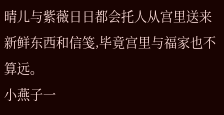晴儿与紫薇日日都会托人从宫里送来新鲜东西和信笺,毕竟宫里与福家也不算远。
小燕子一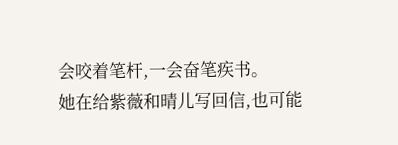会咬着笔杆,一会奋笔疾书。
她在给紫薇和晴儿写回信,也可能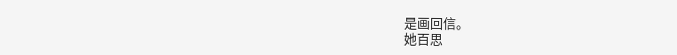是画回信。
她百思